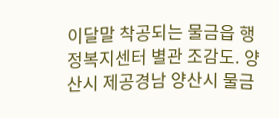이달말 착공되는 물금읍 행정복지센터 별관 조감도. 양산시 제공경남 양산시 물금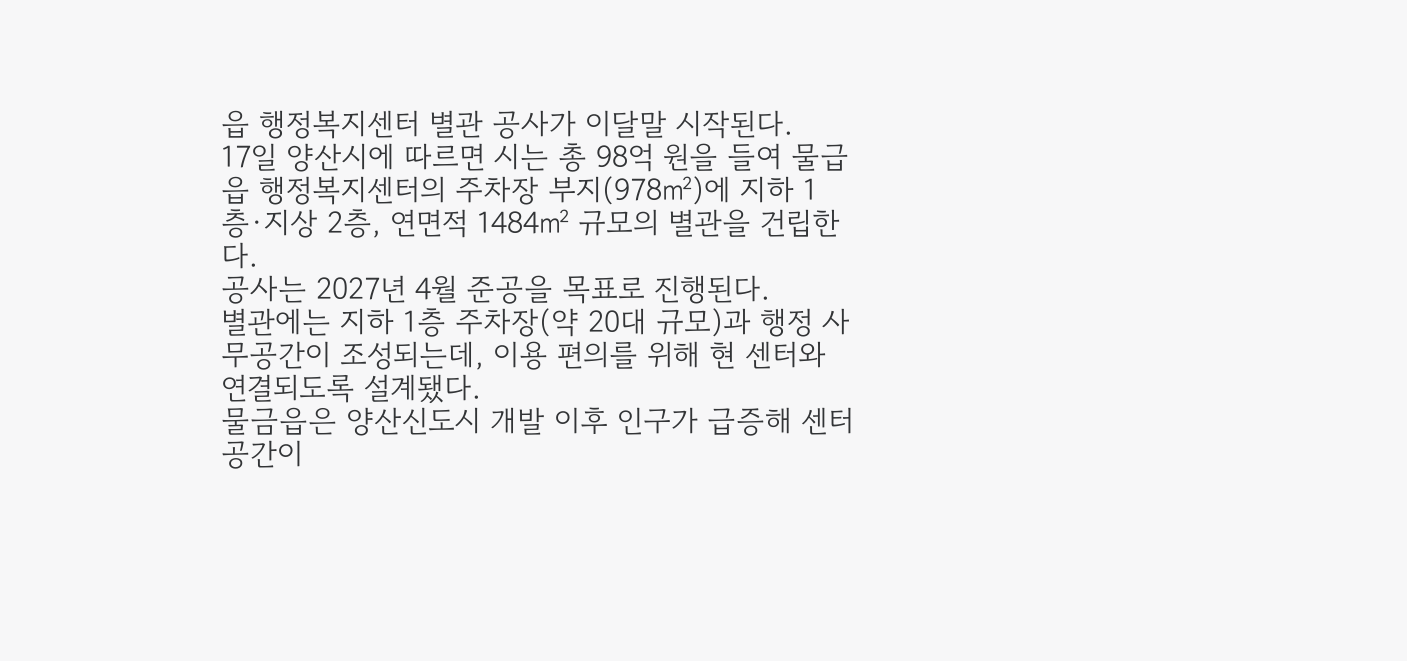읍 행정복지센터 별관 공사가 이달말 시작된다.
17일 양산시에 따르면 시는 총 98억 원을 들여 물급읍 행정복지센터의 주차장 부지(978㎡)에 지하 1층·지상 2층, 연면적 1484㎡ 규모의 별관을 건립한다.
공사는 2027년 4월 준공을 목표로 진행된다.
별관에는 지하 1층 주차장(약 20대 규모)과 행정 사무공간이 조성되는데, 이용 편의를 위해 현 센터와 연결되도록 설계됐다.
물금읍은 양산신도시 개발 이후 인구가 급증해 센터 공간이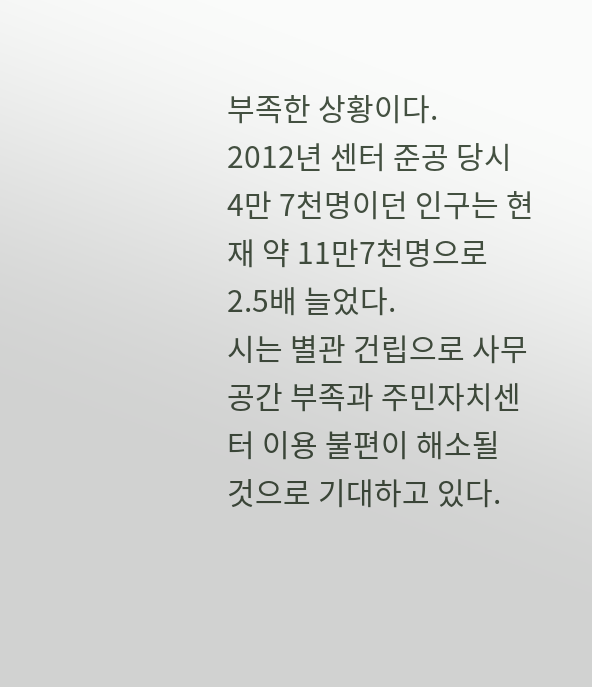부족한 상황이다.
2012년 센터 준공 당시 4만 7천명이던 인구는 현재 약 11만7천명으로 2.5배 늘었다.
시는 별관 건립으로 사무공간 부족과 주민자치센터 이용 불편이 해소될 것으로 기대하고 있다.